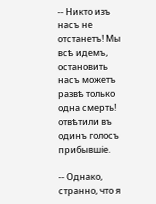-- Никто изъ насъ не отстанетъ! Мы всѣ идемъ, остановить насъ можетъ развѣ только одна смерть! отвѣтили въ одинъ голосъ прибывшіе.

-- Однако, странно, что я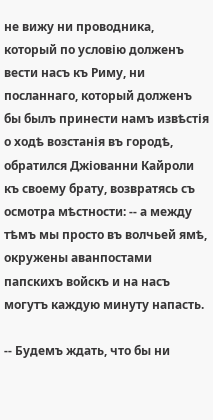не вижу ни проводника, который по условію долженъ вести насъ къ Риму, ни посланнаго, который долженъ бы былъ принести намъ извѣстія о ходѣ возстанія въ городѣ, обратился Джіованни Кайроли къ своему брату, возвратясь съ осмотра мѣстности: -- а между тѣмъ мы просто въ волчьей ямѣ, окружены аванпостами папскихъ войскъ и на насъ могутъ каждую минуту напасть.

-- Будемъ ждать, что бы ни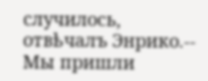случилось, отвѣчалъ Энрико.-- Мы пришли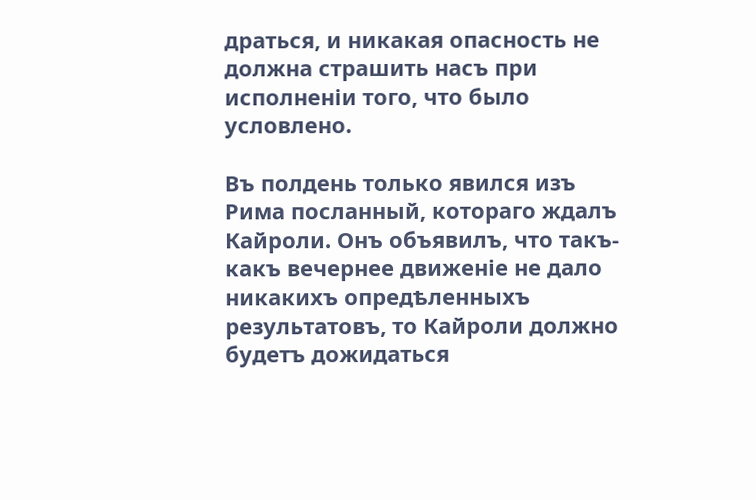драться, и никакая опасность не должна страшить насъ при исполненіи того, что было условлено.

Въ полдень только явился изъ Рима посланный, котораго ждалъ Кайроли. Онъ объявилъ, что такъ-какъ вечернее движеніе не дало никакихъ опредѣленныхъ результатовъ, то Кайроли должно будетъ дожидаться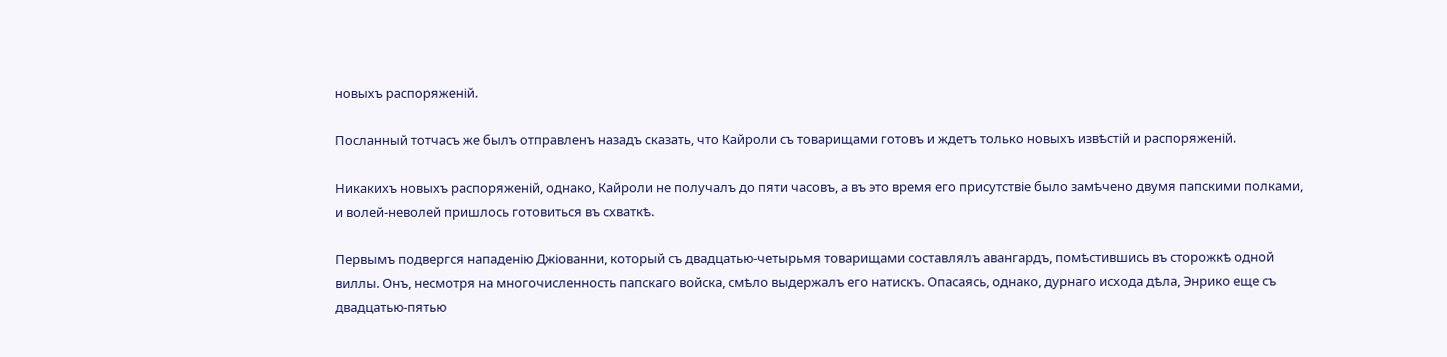новыхъ распоряженій.

Посланный тотчасъ же былъ отправленъ назадъ сказать, что Кайроли съ товарищами готовъ и ждетъ только новыхъ извѣстій и распоряженій.

Никакихъ новыхъ распоряженій, однако, Кайроли не получалъ до пяти часовъ, а въ это время его присутствіе было замѣчено двумя папскими полками, и волей-неволей пришлось готовиться въ схваткѣ.

Первымъ подвергся нападенію Джіованни, который съ двадцатью-четырьмя товарищами составлялъ авангардъ, помѣстившись въ сторожкѣ одной виллы. Онъ, несмотря на многочисленность папскаго войска, смѣло выдержалъ его натискъ. Опасаясь, однако, дурнаго исхода дѣла, Энрико еще съ двадцатью-пятью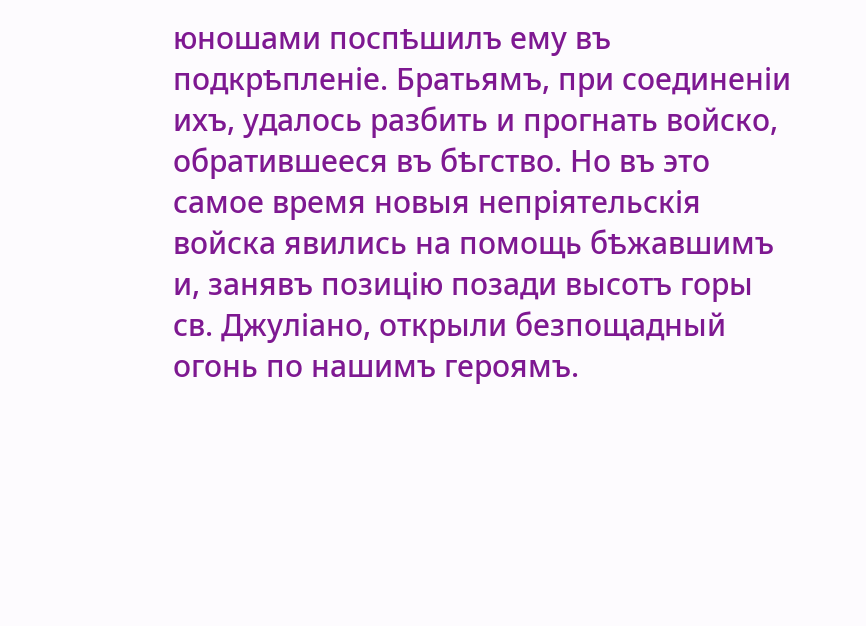юношами поспѣшилъ ему въ подкрѣпленіе. Братьямъ, при соединеніи ихъ, удалось разбить и прогнать войско, обратившееся въ бѣгство. Но въ это самое время новыя непріятельскія войска явились на помощь бѣжавшимъ и, занявъ позицію позади высотъ горы св. Джуліано, открыли безпощадный огонь по нашимъ героямъ.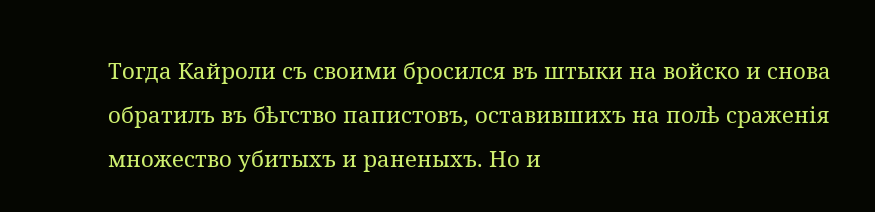Тогда Кайроли съ своими бросился въ штыки на войско и снова обратилъ въ бѣгство папистовъ, оставившихъ на полѣ сраженія множество убитыхъ и раненыхъ. Но и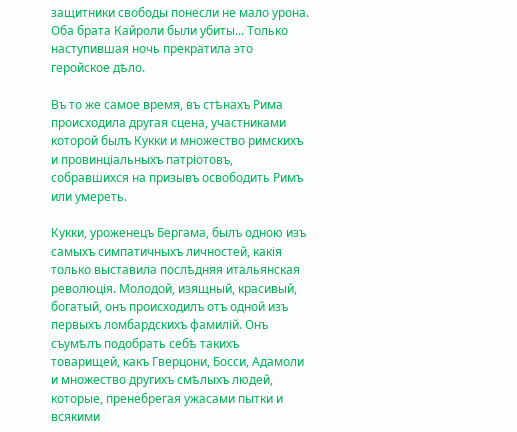защитники свободы понесли не мало урона. Оба брата Кайроли были убиты... Только наступившая ночь прекратила это геройское дѣло.

Въ то же самое время, въ стѣнахъ Рима происходила другая сцена, участниками которой былъ Кукки и множество римскихъ и провинціальныхъ патріотовъ, собравшихся на призывъ освободить Римъ или умереть.

Кукки, уроженецъ Бергама, былъ одною изъ самыхъ симпатичныхъ личностей, какія только выставила послѣдняя итальянская революція. Молодой, изящный, красивый, богатый, онъ происходилъ отъ одной изъ первыхъ ломбардскихъ фамилій. Онъ съумѣлъ подобрать себѣ такихъ товарищей, какъ Гверцони, Босси, Адамоли и множество другихъ смѣлыхъ людей, которые, пренебрегая ужасами пытки и всякими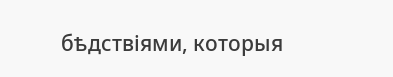бѣдствіями, которыя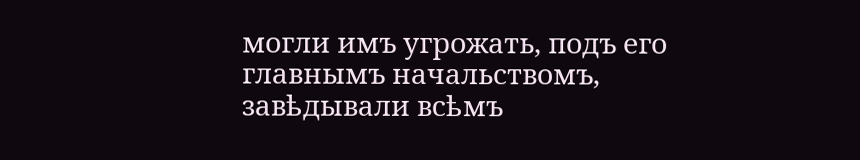могли имъ угрожать, подъ его главнымъ начальствомъ, завѣдывали всѣмъ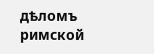дѣломъ римской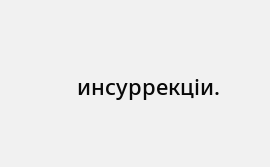инсуррекціи.